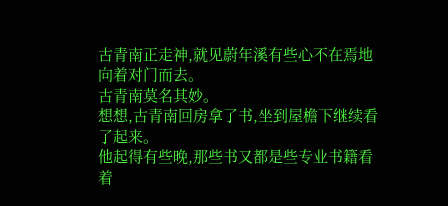古青南正走神,就见蔚年溪有些心不在焉地向着对门而去。
古青南莫名其妙。
想想,古青南回房拿了书,坐到屋檐下继续看了起来。
他起得有些晚,那些书又都是些专业书籍看着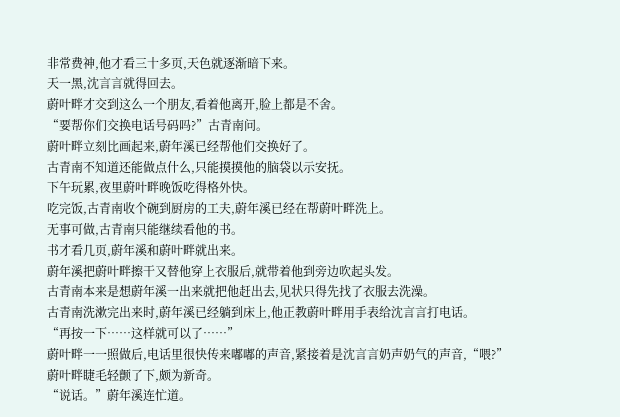非常费神,他才看三十多页,天色就逐渐暗下来。
天一黑,沈言言就得回去。
蔚叶畔才交到这么一个朋友,看着他离开,脸上都是不舍。
“要帮你们交换电话号码吗?”古青南问。
蔚叶畔立刻比画起来,蔚年溪已经帮他们交换好了。
古青南不知道还能做点什么,只能摸摸他的脑袋以示安抚。
下午玩累,夜里蔚叶畔晚饭吃得格外快。
吃完饭,古青南收个碗到厨房的工夫,蔚年溪已经在帮蔚叶畔洗上。
无事可做,古青南只能继续看他的书。
书才看几页,蔚年溪和蔚叶畔就出来。
蔚年溪把蔚叶畔擦干又替他穿上衣服后,就带着他到旁边吹起头发。
古青南本来是想蔚年溪一出来就把他赶出去,见状只得先找了衣服去洗澡。
古青南洗漱完出来时,蔚年溪已经躺到床上,他正教蔚叶畔用手表给沈言言打电话。
“再按一下……这样就可以了……”
蔚叶畔一一照做后,电话里很快传来嘟嘟的声音,紧接着是沈言言奶声奶气的声音,“喂?”
蔚叶畔睫毛轻颤了下,颇为新奇。
“说话。”蔚年溪连忙道。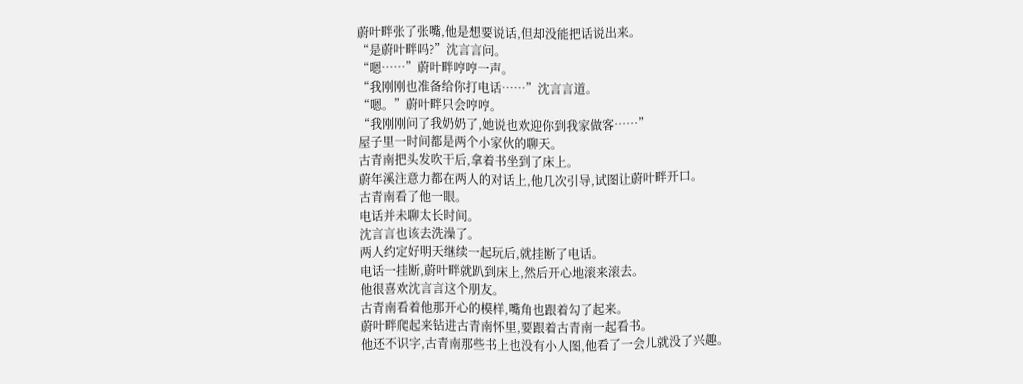蔚叶畔张了张嘴,他是想要说话,但却没能把话说出来。
“是蔚叶畔吗?”沈言言问。
“嗯……”蔚叶畔哼哼一声。
“我刚刚也准备给你打电话……”沈言言道。
“嗯。”蔚叶畔只会哼哼。
“我刚刚问了我奶奶了,她说也欢迎你到我家做客……”
屋子里一时间都是两个小家伙的聊天。
古青南把头发吹干后,拿着书坐到了床上。
蔚年溪注意力都在两人的对话上,他几次引导,试图让蔚叶畔开口。
古青南看了他一眼。
电话并未聊太长时间。
沈言言也该去洗澡了。
两人约定好明天继续一起玩后,就挂断了电话。
电话一挂断,蔚叶畔就趴到床上,然后开心地滚来滚去。
他很喜欢沈言言这个朋友。
古青南看着他那开心的模样,嘴角也跟着勾了起来。
蔚叶畔爬起来钻进古青南怀里,要跟着古青南一起看书。
他还不识字,古青南那些书上也没有小人图,他看了一会儿就没了兴趣。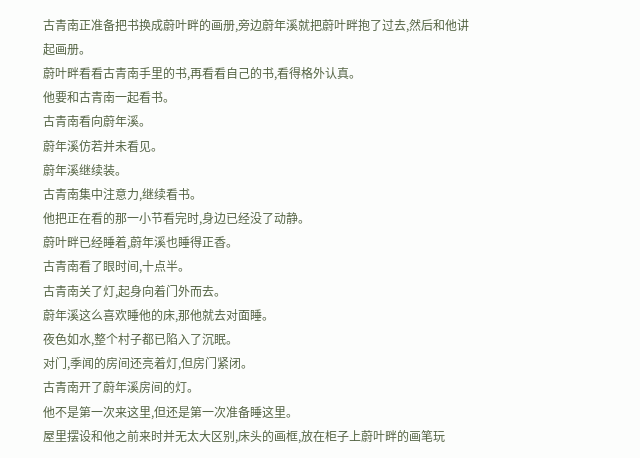古青南正准备把书换成蔚叶畔的画册,旁边蔚年溪就把蔚叶畔抱了过去,然后和他讲起画册。
蔚叶畔看看古青南手里的书,再看看自己的书,看得格外认真。
他要和古青南一起看书。
古青南看向蔚年溪。
蔚年溪仿若并未看见。
蔚年溪继续装。
古青南集中注意力,继续看书。
他把正在看的那一小节看完时,身边已经没了动静。
蔚叶畔已经睡着,蔚年溪也睡得正香。
古青南看了眼时间,十点半。
古青南关了灯,起身向着门外而去。
蔚年溪这么喜欢睡他的床,那他就去对面睡。
夜色如水,整个村子都已陷入了沉眠。
对门,季闻的房间还亮着灯,但房门紧闭。
古青南开了蔚年溪房间的灯。
他不是第一次来这里,但还是第一次准备睡这里。
屋里摆设和他之前来时并无太大区别,床头的画框,放在柜子上蔚叶畔的画笔玩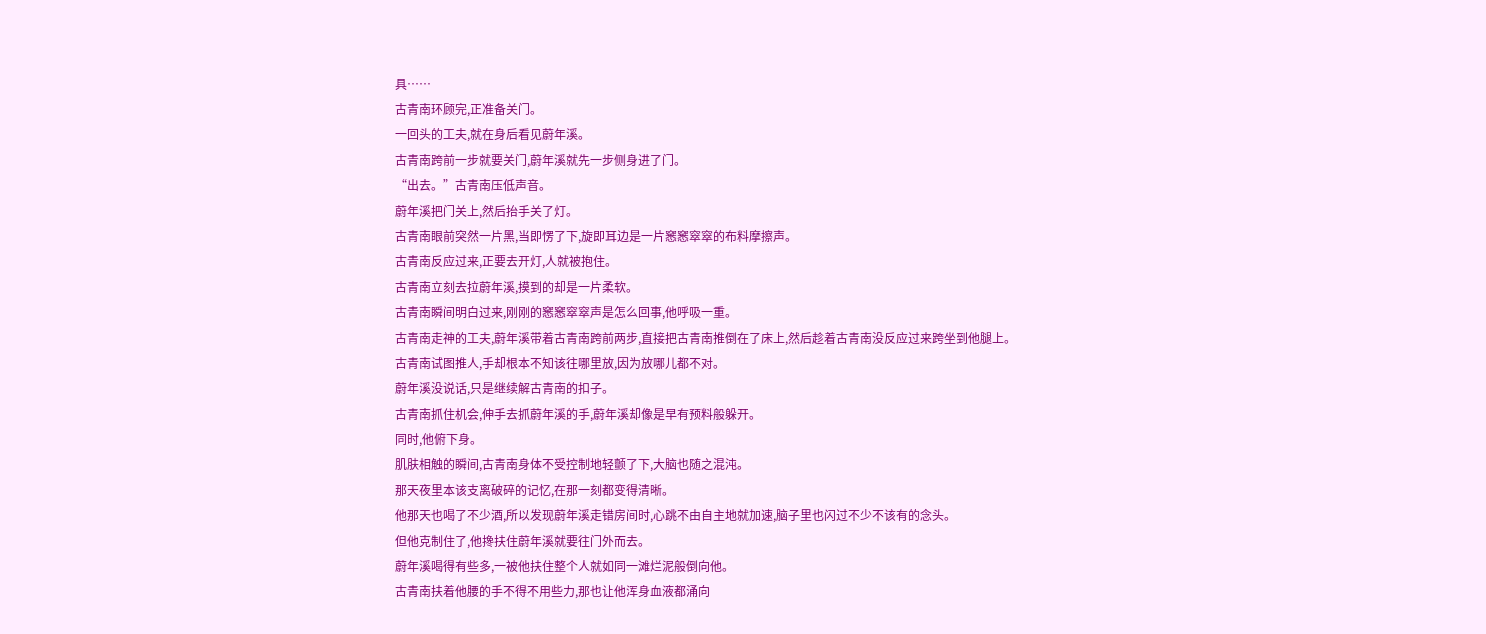具……
古青南环顾完,正准备关门。
一回头的工夫,就在身后看见蔚年溪。
古青南跨前一步就要关门,蔚年溪就先一步侧身进了门。
“出去。”古青南压低声音。
蔚年溪把门关上,然后抬手关了灯。
古青南眼前突然一片黑,当即愣了下,旋即耳边是一片窸窸窣窣的布料摩擦声。
古青南反应过来,正要去开灯,人就被抱住。
古青南立刻去拉蔚年溪,摸到的却是一片柔软。
古青南瞬间明白过来,刚刚的窸窸窣窣声是怎么回事,他呼吸一重。
古青南走神的工夫,蔚年溪带着古青南跨前两步,直接把古青南推倒在了床上,然后趁着古青南没反应过来跨坐到他腿上。
古青南试图推人,手却根本不知该往哪里放,因为放哪儿都不对。
蔚年溪没说话,只是继续解古青南的扣子。
古青南抓住机会,伸手去抓蔚年溪的手,蔚年溪却像是早有预料般躲开。
同时,他俯下身。
肌肤相触的瞬间,古青南身体不受控制地轻颤了下,大脑也随之混沌。
那天夜里本该支离破碎的记忆,在那一刻都变得清晰。
他那天也喝了不少酒,所以发现蔚年溪走错房间时,心跳不由自主地就加速,脑子里也闪过不少不该有的念头。
但他克制住了,他搀扶住蔚年溪就要往门外而去。
蔚年溪喝得有些多,一被他扶住整个人就如同一滩烂泥般倒向他。
古青南扶着他腰的手不得不用些力,那也让他浑身血液都涌向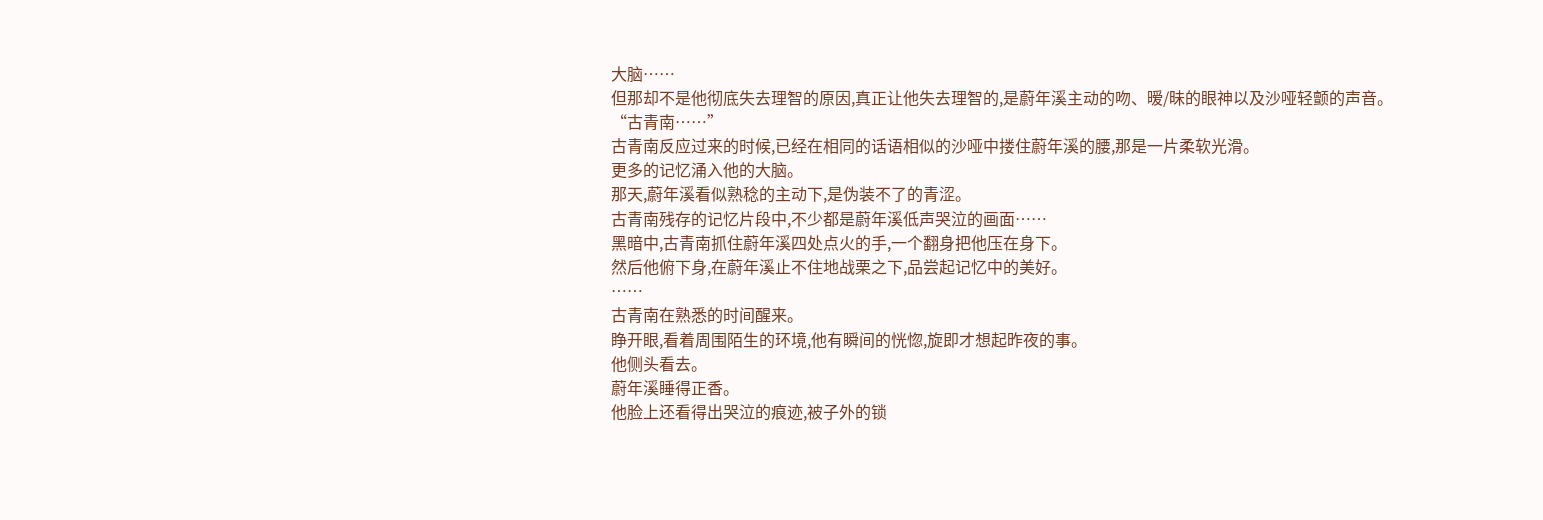大脑……
但那却不是他彻底失去理智的原因,真正让他失去理智的,是蔚年溪主动的吻、暧/昧的眼神以及沙哑轻颤的声音。
“古青南……”
古青南反应过来的时候,已经在相同的话语相似的沙哑中搂住蔚年溪的腰,那是一片柔软光滑。
更多的记忆涌入他的大脑。
那天,蔚年溪看似熟稔的主动下,是伪装不了的青涩。
古青南残存的记忆片段中,不少都是蔚年溪低声哭泣的画面……
黑暗中,古青南抓住蔚年溪四处点火的手,一个翻身把他压在身下。
然后他俯下身,在蔚年溪止不住地战栗之下,品尝起记忆中的美好。
……
古青南在熟悉的时间醒来。
睁开眼,看着周围陌生的环境,他有瞬间的恍惚,旋即才想起昨夜的事。
他侧头看去。
蔚年溪睡得正香。
他脸上还看得出哭泣的痕迹,被子外的锁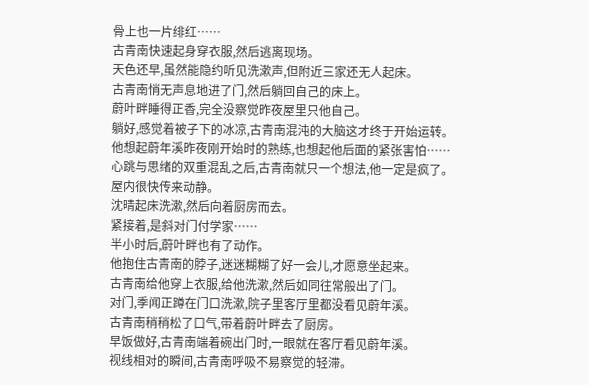骨上也一片绯红……
古青南快速起身穿衣服,然后逃离现场。
天色还早,虽然能隐约听见洗漱声,但附近三家还无人起床。
古青南悄无声息地进了门,然后躺回自己的床上。
蔚叶畔睡得正香,完全没察觉昨夜屋里只他自己。
躺好,感觉着被子下的冰凉,古青南混沌的大脑这才终于开始运转。
他想起蔚年溪昨夜刚开始时的熟练,也想起他后面的紧张害怕……
心跳与思绪的双重混乱之后,古青南就只一个想法,他一定是疯了。
屋内很快传来动静。
沈晴起床洗漱,然后向着厨房而去。
紧接着,是斜对门付学家……
半小时后,蔚叶畔也有了动作。
他抱住古青南的脖子,迷迷糊糊了好一会儿,才愿意坐起来。
古青南给他穿上衣服,给他洗漱,然后如同往常般出了门。
对门,季闻正蹲在门口洗漱,院子里客厅里都没看见蔚年溪。
古青南稍稍松了口气,带着蔚叶畔去了厨房。
早饭做好,古青南端着碗出门时,一眼就在客厅看见蔚年溪。
视线相对的瞬间,古青南呼吸不易察觉的轻滞。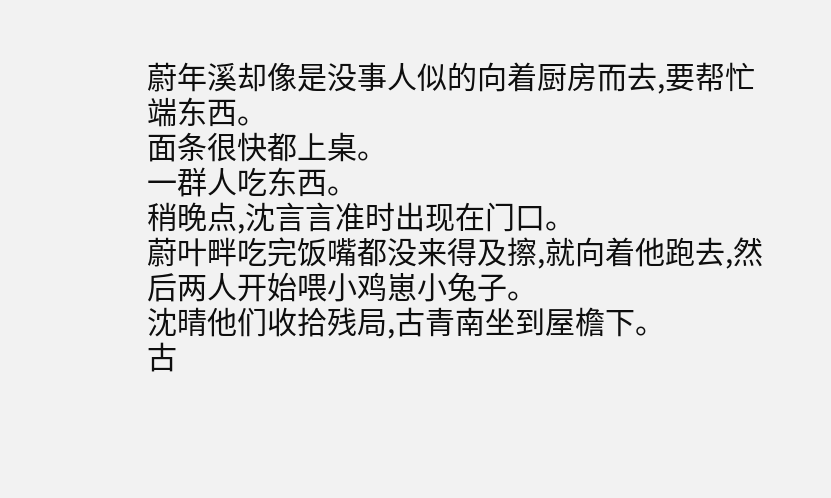蔚年溪却像是没事人似的向着厨房而去,要帮忙端东西。
面条很快都上桌。
一群人吃东西。
稍晚点,沈言言准时出现在门口。
蔚叶畔吃完饭嘴都没来得及擦,就向着他跑去,然后两人开始喂小鸡崽小兔子。
沈晴他们收拾残局,古青南坐到屋檐下。
古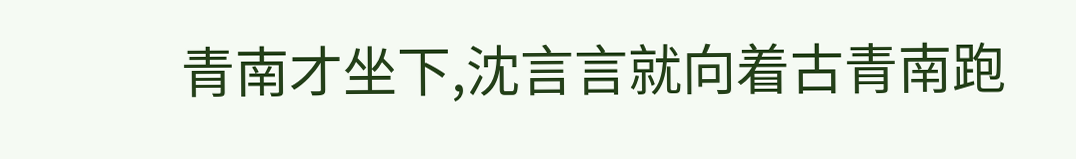青南才坐下,沈言言就向着古青南跑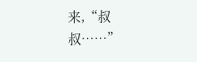来,“叔叔……”